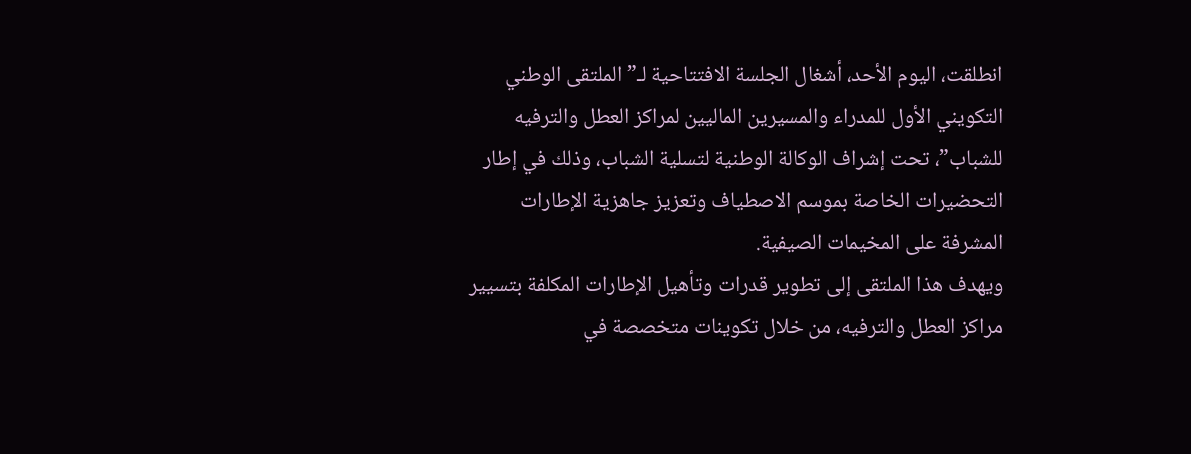انطلقت، اليوم الأحد، أشغال الجلسة الافتتاحية لـ”الملتقى الوطني التكويني الأول للمدراء والمسيرين الماليين لمراكز العطل والترفيه للشباب”، تحت إشراف الوكالة الوطنية لتسلية الشباب، وذلك في إطار التحضيرات الخاصة بموسم الاصطياف وتعزيز جاهزية الإطارات المشرفة على المخيمات الصيفية.
ويهدف هذا الملتقى إلى تطوير قدرات وتأهيل الإطارات المكلفة بتسيير مراكز العطل والترفيه، من خلال تكوينات متخصصة في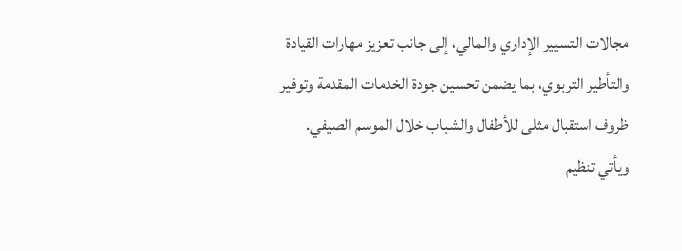مجالات التسيير الإداري والمالي، إلى جانب تعزيز مهارات القيادة والتأطير التربوي، بما يضمن تحسين جودة الخدمات المقدمة وتوفير ظروف استقبال مثلى للأطفال والشباب خلال الموسم الصيفي.
ويأتي تنظيم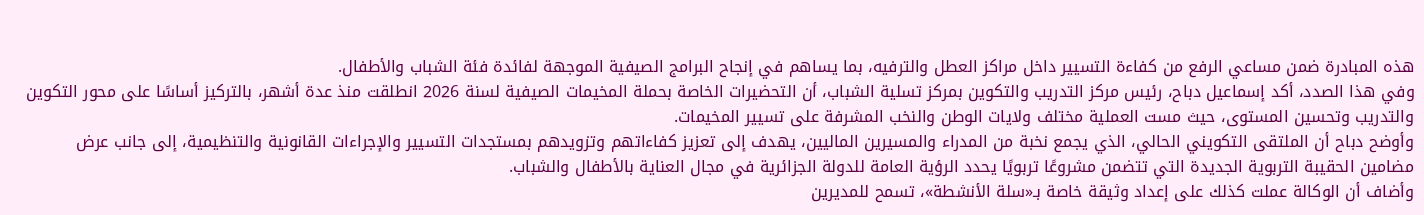هذه المبادرة ضمن مساعي الرفع من كفاءة التسيير داخل مراكز العطل والترفيه، بما يساهم في إنجاح البرامج الصيفية الموجهة لفائدة فئة الشباب والأطفال.
وفي هذا الصدد، أكد إسماعيل دباح، رئيس مركز التدريب والتكوين بمركز تسلية الشباب، أن التحضيرات الخاصة بحملة المخيمات الصيفية لسنة 2026 انطلقت منذ عدة أشهر، بالتركيز أساسًا على محور التكوين والتدريب وتحسين المستوى، حيث مست العملية مختلف ولايات الوطن والنخب المشرفة على تسيير المخيمات.
وأوضح دباح أن الملتقى التكويني الحالي، الذي يجمع نخبة من المدراء والمسيرين الماليين، يهدف إلى تعزيز كفاءاتهم وتزويدهم بمستجدات التسيير والإجراءات القانونية والتنظيمية، إلى جانب عرض مضامين الحقيبة التربوية الجديدة التي تتضمن مشروعًا تربويًا يحدد الرؤية العامة للدولة الجزائرية في مجال العناية بالأطفال والشباب.
وأضاف أن الوكالة عملت كذلك على إعداد وثيقة خاصة بـ«سلة الأنشطة»، تسمح للمديرين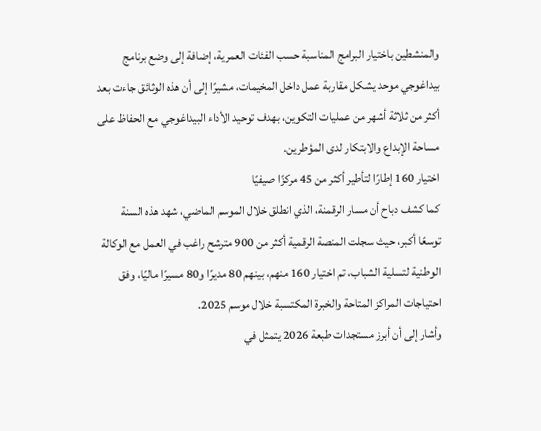والمنشطين باختيار البرامج المناسبة حسب الفئات العمرية، إضافة إلى وضع برنامج بيداغوجي موحد يشكل مقاربة عمل داخل المخيمات، مشيرًا إلى أن هذه الوثائق جاءت بعد أكثر من ثلاثة أشهر من عمليات التكوين، بهدف توحيد الأداء البيداغوجي مع الحفاظ على مساحة الإبداع والابتكار لدى المؤطرين.
اختيار 160 إطارًا لتأطير أكثر من 45 مركزًا صيفيًا
كما كشف دباح أن مسار الرقمنة، الذي انطلق خلال الموسم الماضي، شهد هذه السنة توسعًا أكبر، حيث سجلت المنصة الرقمية أكثر من 900 مترشح راغب في العمل مع الوكالة الوطنية لتسلية الشباب، تم اختيار 160 منهم، بينهم 80 مديرًا و80 مسيرًا ماليًا، وفق احتياجات المراكز المتاحة والخبرة المكتسبة خلال موسم 2025.
وأشار إلى أن أبرز مستجدات طبعة 2026 يتمثل في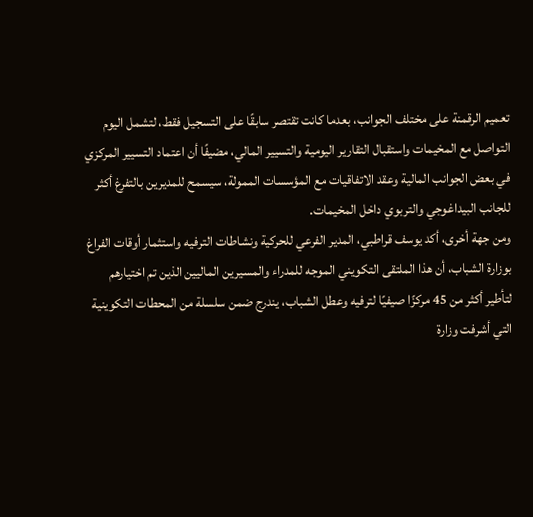تعميم الرقمنة على مختلف الجوانب، بعدما كانت تقتصر سابقًا على التسجيل فقط، لتشمل اليوم التواصل مع المخيمات واستقبال التقارير اليومية والتسيير المالي، مضيفًا أن اعتماد التسيير المركزي في بعض الجوانب المالية وعقد الاتفاقيات مع المؤسسات الممولة، سيسمح للمديرين بالتفرغ أكثر للجانب البيداغوجي والتربوي داخل المخيمات.
ومن جهة أخرى، أكد يوسف قراطبي، المدير الفرعي للحركية ونشاطات الترفيه واستثمار أوقات الفراغ بوزارة الشباب، أن هذا الملتقى التكويني الموجه للمدراء والمسيرين الماليين الذين تم اختيارهم لتأطير أكثر من 45 مركزًا صيفيًا لترفيه وعطل الشباب، يندرج ضمن سلسلة من المحطات التكوينية التي أشرفت وزارة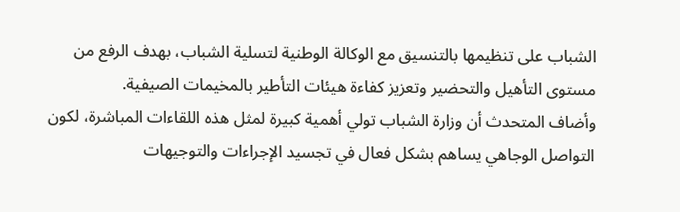الشباب على تنظيمها بالتنسيق مع الوكالة الوطنية لتسلية الشباب، بهدف الرفع من مستوى التأهيل والتحضير وتعزيز كفاءة هيئات التأطير بالمخيمات الصيفية.
وأضاف المتحدث أن وزارة الشباب تولي أهمية كبيرة لمثل هذه اللقاءات المباشرة، لكون التواصل الوجاهي يساهم بشكل فعال في تجسيد الإجراءات والتوجيهات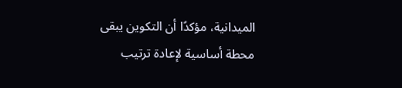الميدانية، مؤكدًا أن التكوين يبقى محطة أساسية لإعادة ترتيب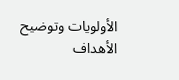الأولويات وتوضيح الأهداف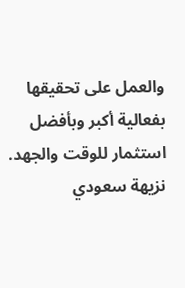والعمل على تحقيقها بفعالية أكبر وبأفضل استثمار للوقت والجهد.
نزيهة سعودي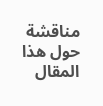مناقشة حول هذا المقال